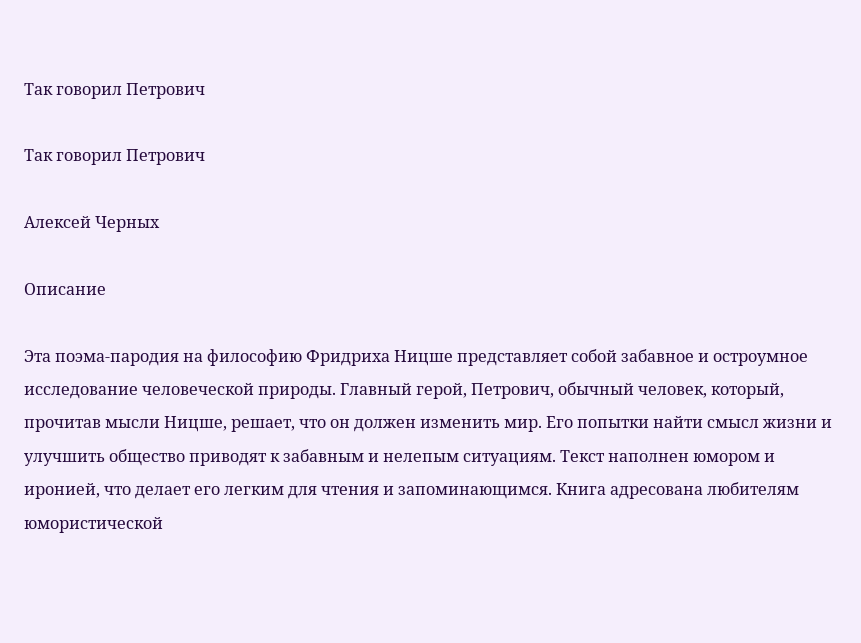Так говорил Петрович

Так говорил Петрович

Алексей Черных

Описание

Эта поэма-пародия на философию Фридриха Ницше представляет собой забавное и остроумное исследование человеческой природы. Главный герой, Петрович, обычный человек, который, прочитав мысли Ницше, решает, что он должен изменить мир. Его попытки найти смысл жизни и улучшить общество приводят к забавным и нелепым ситуациям. Текст наполнен юмором и иронией, что делает его легким для чтения и запоминающимся. Книга адресована любителям юмористической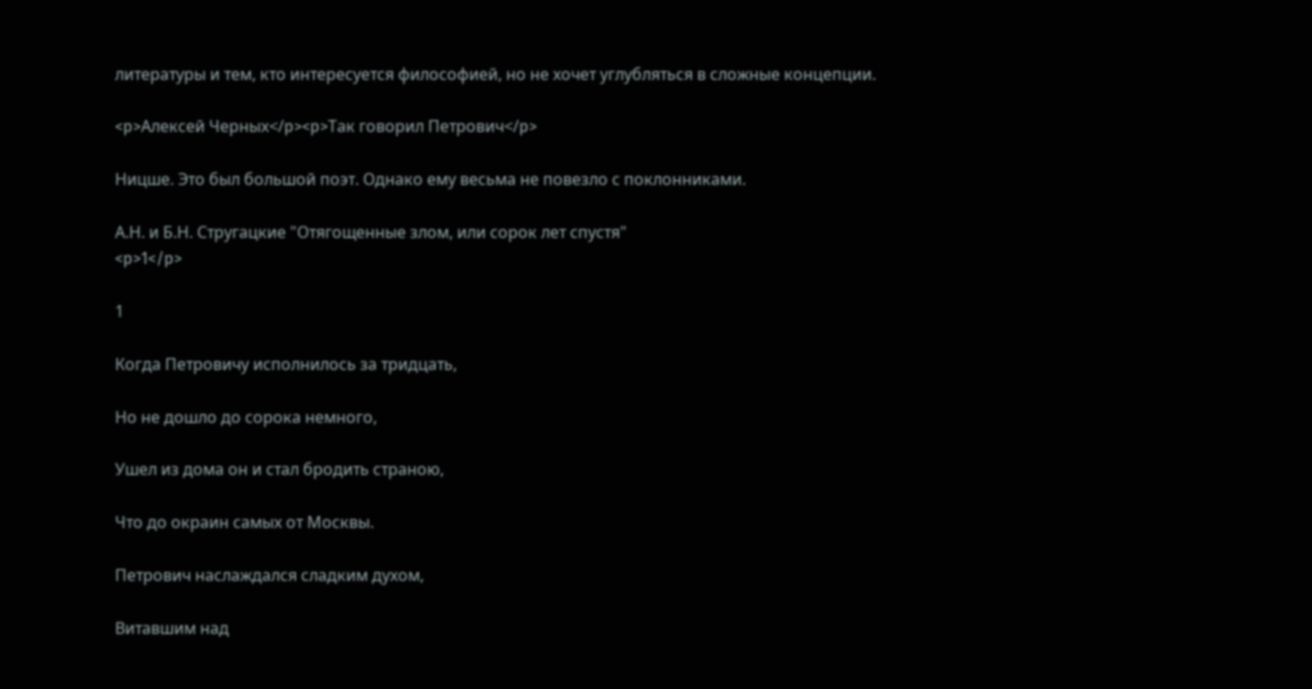литературы и тем, кто интересуется философией, но не хочет углубляться в сложные концепции.

<p>Алексей Черных</p><p>Так говорил Петрович</p>

Ницше. Это был большой поэт. Однако ему весьма не повезло с поклонниками.

А.Н. и Б.Н. Стругацкие "Отягощенные злом, или сорок лет спустя"
<p>1</p>

1

Когда Петровичу исполнилось за тридцать,

Но не дошло до сорока немного,

Ушел из дома он и стал бродить страною,

Что до окраин самых от Москвы.

Петрович наслаждался сладким духом,

Витавшим над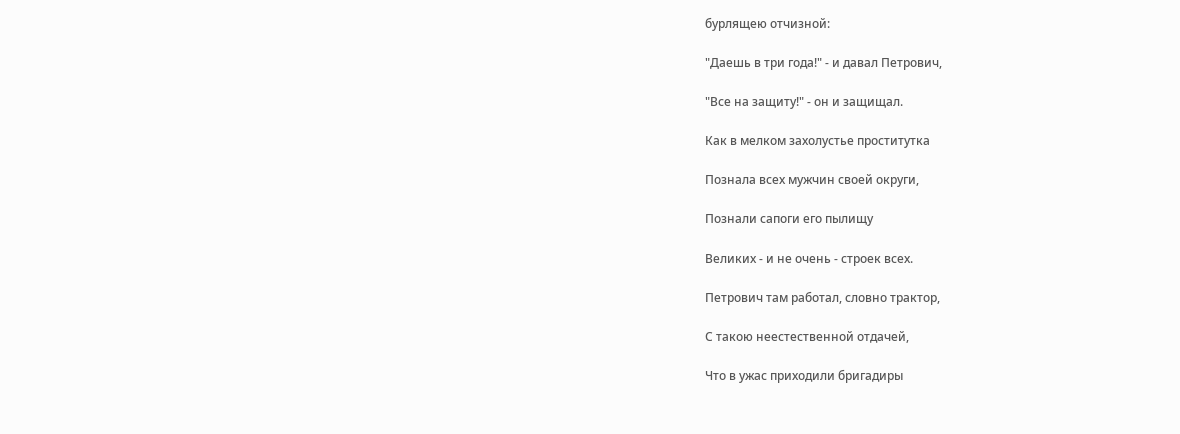бурлящею отчизной:

"Даешь в три года!" - и давал Петрович,

"Все на защиту!" - он и защищал.

Как в мелком захолустье проститутка

Познала всех мужчин своей округи,

Познали сапоги его пылищу

Великих - и не очень - строек всех.

Петрович там работал, словно трактор,

С такою неестественной отдачей,

Что в ужас приходили бригадиры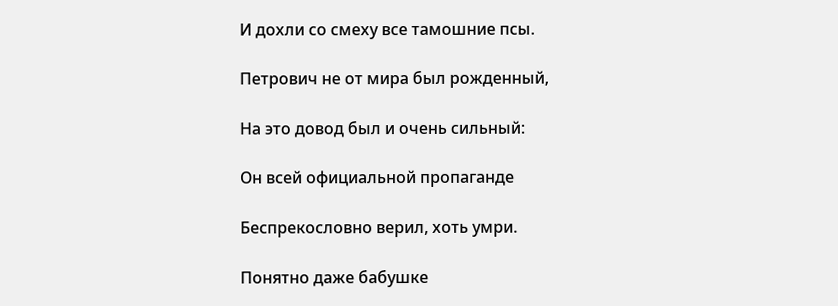И дохли со смеху все тамошние псы.

Петрович не от мира был рожденный,

На это довод был и очень сильный:

Он всей официальной пропаганде

Беспрекословно верил, хоть умри.

Понятно даже бабушке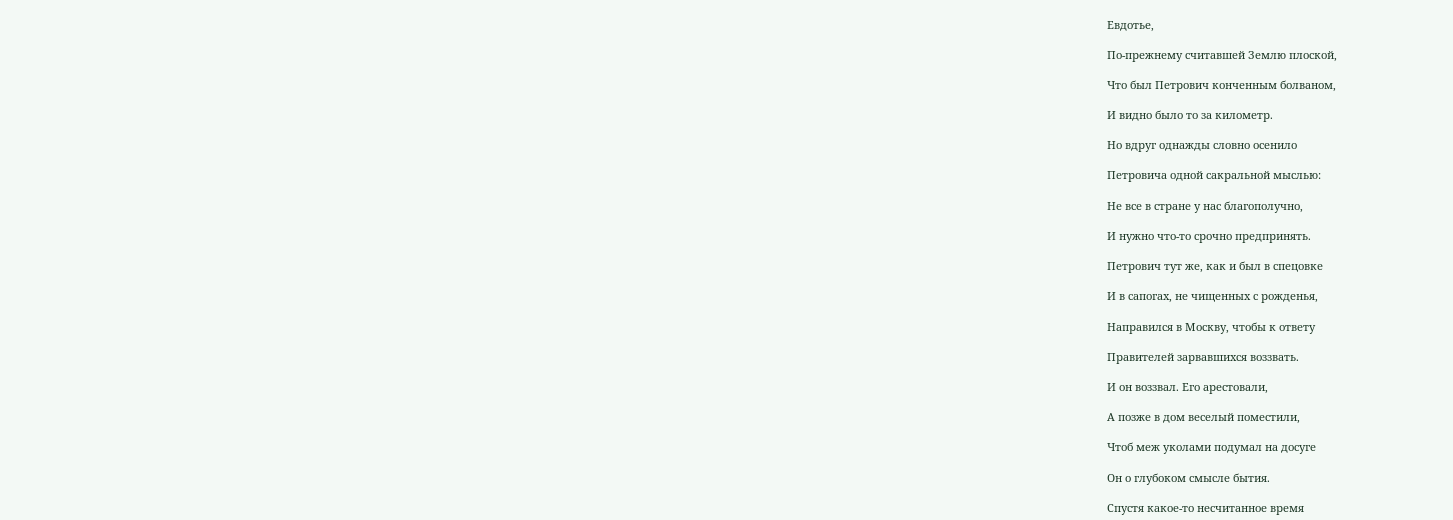Евдотье,

По-прежнему считавшей Землю плоской,

Что был Петрович конченным болваном,

И видно было то за километр.

Но вдруг однажды словно осенило

Петровича одной сакральной мыслью:

Не все в стране у нас благополучно,

И нужно что-то срочно предпринять.

Петрович тут же, как и был в спецовке

И в сапогах, не чищенных с рожденья,

Направился в Москву, чтобы к ответу

Правителей зарвавшихся воззвать.

И он воззвал. Его арестовали,

А позже в дом веселый поместили,

Чтоб меж уколами подумал на досуге

Он о глубоком смысле бытия.

Спустя какое-то несчитанное время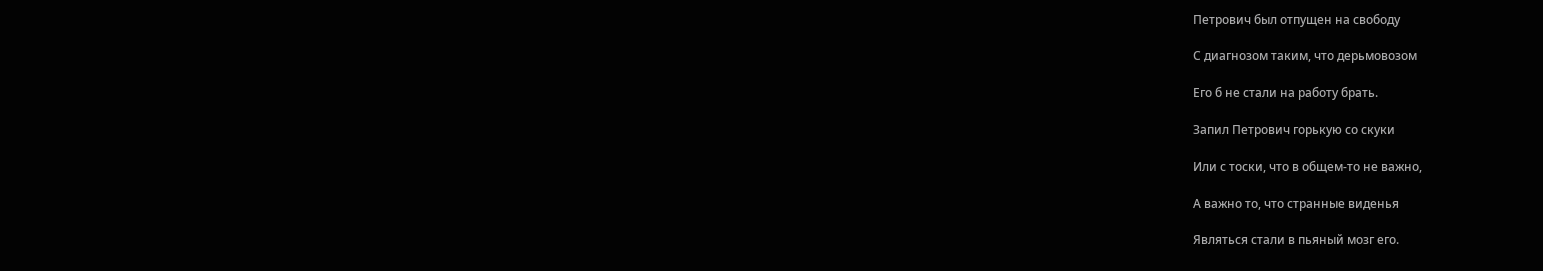Петрович был отпущен на свободу

С диагнозом таким, что дерьмовозом

Его б не стали на работу брать.

Запил Петрович горькую со скуки

Или с тоски, что в общем-то не важно,

А важно то, что странные виденья

Являться стали в пьяный мозг его.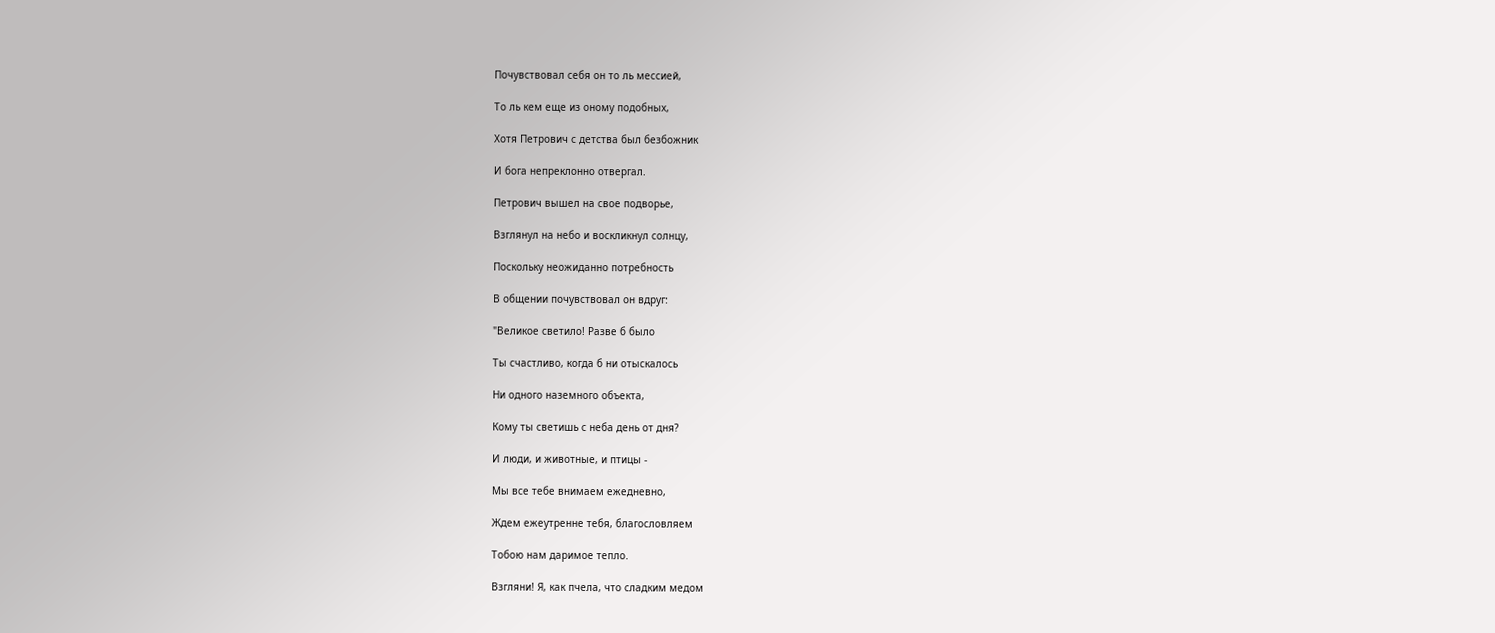Почувствовал себя он то ль мессией,

То ль кем еще из оному подобных,

Хотя Петрович с детства был безбожник

И бога непреклонно отвергал.

Петрович вышел на свое подворье,

Взглянул на небо и воскликнул солнцу,

Поскольку неожиданно потребность

В общении почувствовал он вдруг:

"Великое светило! Разве б было

Ты счастливо, когда б ни отыскалось

Ни одного наземного объекта,

Кому ты светишь с неба день от дня?

И люди, и животные, и птицы -

Мы все тебе внимаем ежедневно,

Ждем ежеутренне тебя, благословляем

Тобою нам даримое тепло.

Взгляни! Я, как пчела, что сладким медом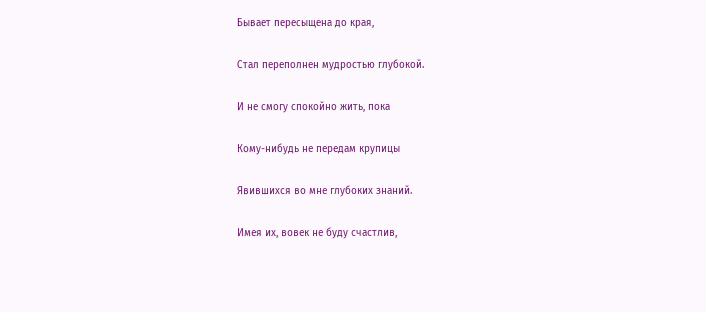Бывает пересыщена до края,

Стал переполнен мудростью глубокой.

И не смогу спокойно жить, пока

Кому-нибудь не передам крупицы

Явившихся во мне глубоких знаний.

Имея их, вовек не буду счастлив,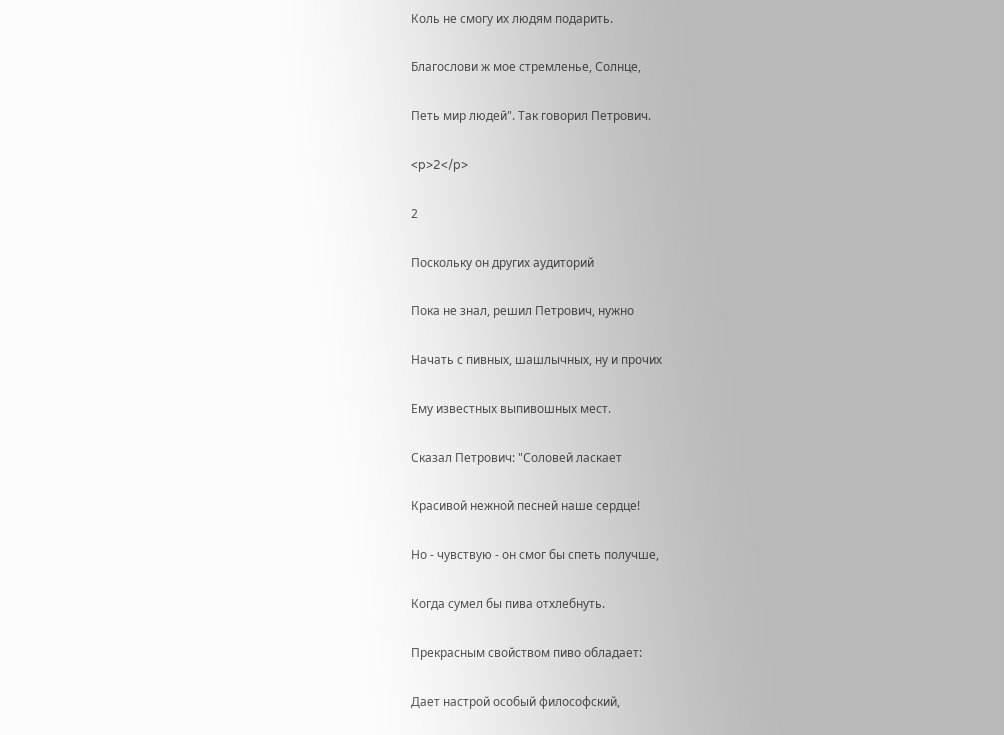Коль не смогу их людям подарить.

Благослови ж мое стремленье, Солнце,

Петь мир людей". Так говорил Петрович.

<p>2</p>

2

Поскольку он других аудиторий

Пока не знал, решил Петрович, нужно

Начать с пивных, шашлычных, ну и прочих

Ему известных выпивошных мест.

Сказал Петрович: "Соловей ласкает

Красивой нежной песней наше сердце!

Но - чувствую - он смог бы спеть получше,

Когда сумел бы пива отхлебнуть.

Прекрасным свойством пиво обладает:

Дает настрой особый философский,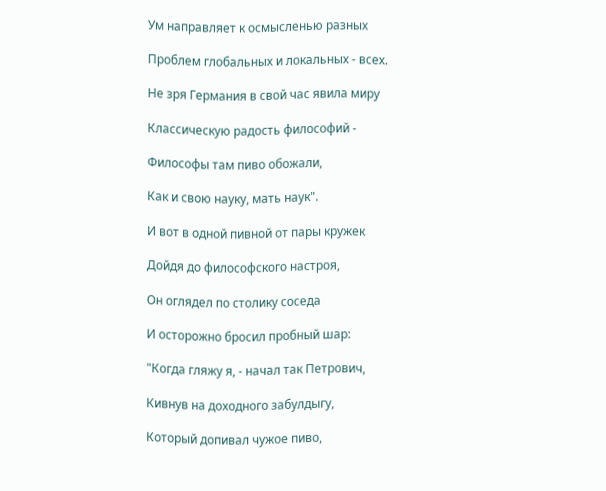Ум направляет к осмысленью разных

Проблем глобальных и локальных - всех.

Не зря Германия в свой час явила миру

Классическую радость философий -

Философы там пиво обожали,

Как и свою науку, мать наук".

И вот в одной пивной от пары кружек

Дойдя до философского настроя,

Он оглядел по столику соседа

И осторожно бросил пробный шар:

"Когда гляжу я, - начал так Петрович,

Кивнув на доходного забулдыгу,

Который допивал чужое пиво,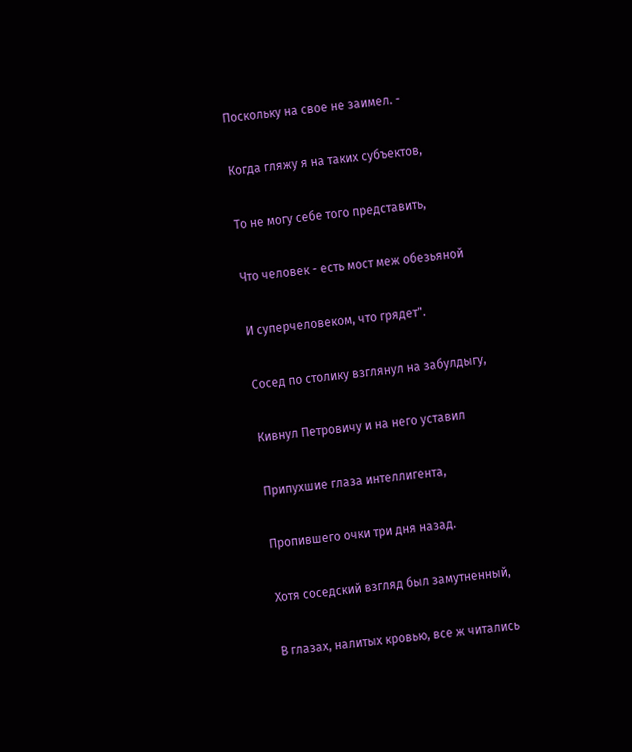Поскольку на свое не заимел. -

Когда гляжу я на таких субъектов,

То не могу себе того представить,

Что человек - есть мост меж обезьяной

И суперчеловеком, что грядет".

Сосед по столику взглянул на забулдыгу,

Кивнул Петровичу и на него уставил

Припухшие глаза интеллигента,

Пропившего очки три дня назад.

Хотя соседский взгляд был замутненный,

В глазах, налитых кровью, все ж читались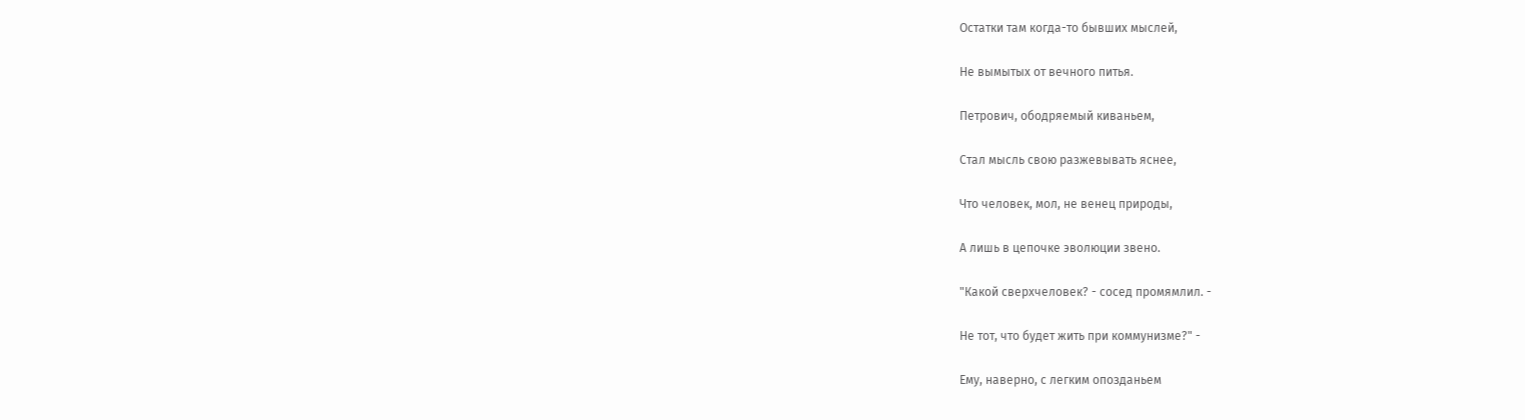Остатки там когда-то бывших мыслей,

Не вымытых от вечного питья.

Петрович, ободряемый киваньем,

Стал мысль свою разжевывать яснее,

Что человек, мол, не венец природы,

А лишь в цепочке эволюции звено.

"Какой сверхчеловек? - сосед промямлил. -

Не тот, что будет жить при коммунизме?" -

Ему, наверно, с легким опозданьем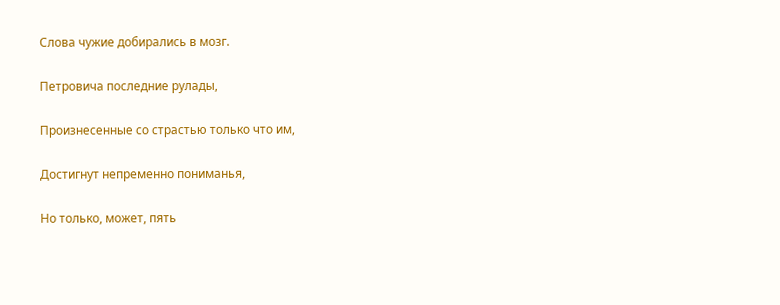Слова чужие добирались в мозг.

Петровича последние рулады,

Произнесенные со страстью только что им,

Достигнут непременно пониманья,

Но только, может, пять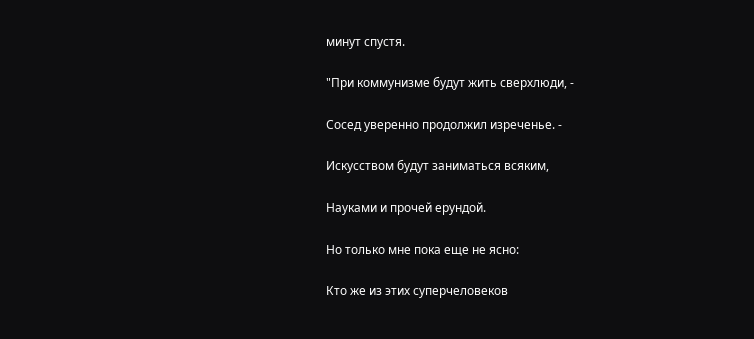минут спустя.

"При коммунизме будут жить сверхлюди, -

Сосед уверенно продолжил изреченье. -

Искусством будут заниматься всяким,

Науками и прочей ерундой.

Но только мне пока еще не ясно:

Кто же из этих суперчеловеков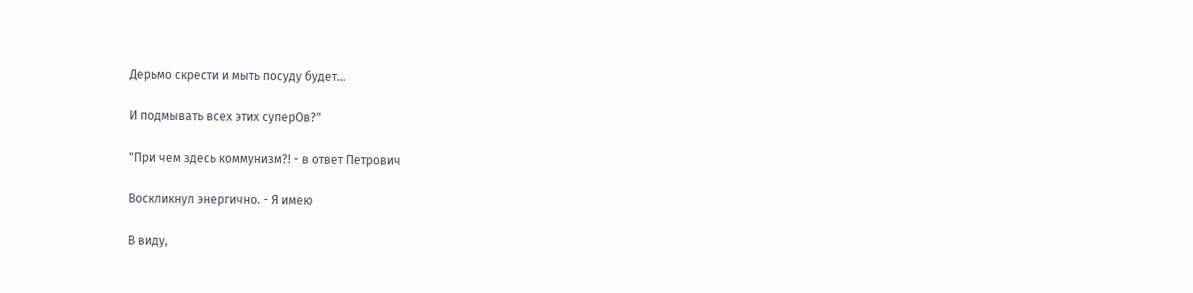Дерьмо скрести и мыть посуду будет...

И подмывать всех этих суперОв?"

"При чем здесь коммунизм?! - в ответ Петрович

Воскликнул энергично. - Я имею

В виду,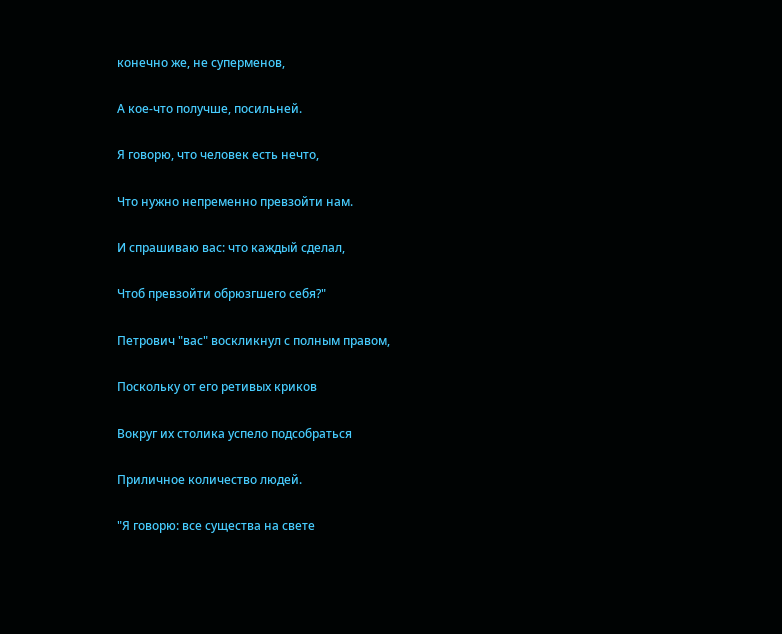конечно же, не суперменов,

А кое-что получше, посильней.

Я говорю, что человек есть нечто,

Что нужно непременно превзойти нам.

И спрашиваю вас: что каждый сделал,

Чтоб превзойти обрюзгшего себя?"

Петрович "вас" воскликнул с полным правом,

Поскольку от его ретивых криков

Вокруг их столика успело подсобраться

Приличное количество людей.

"Я говорю: все существа на свете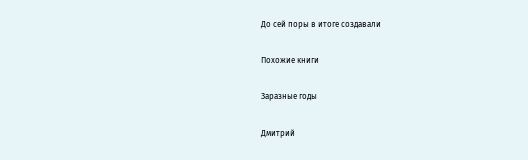До сей поры в итоге создавали

Похожие книги

Заразные годы

Дмитрий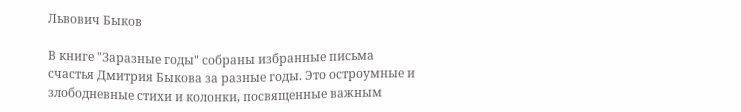Львович Быков

В книге "Заразные годы" собраны избранные письма счастья Дмитрия Быкова за разные годы. Это остроумные и злободневные стихи и колонки, посвященные важным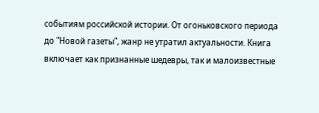событиям российской истории. От огоньковского периода до "Новой газеты", жанр не утратил актуальности. Книга включает как признанные шедевры, так и малоизвестные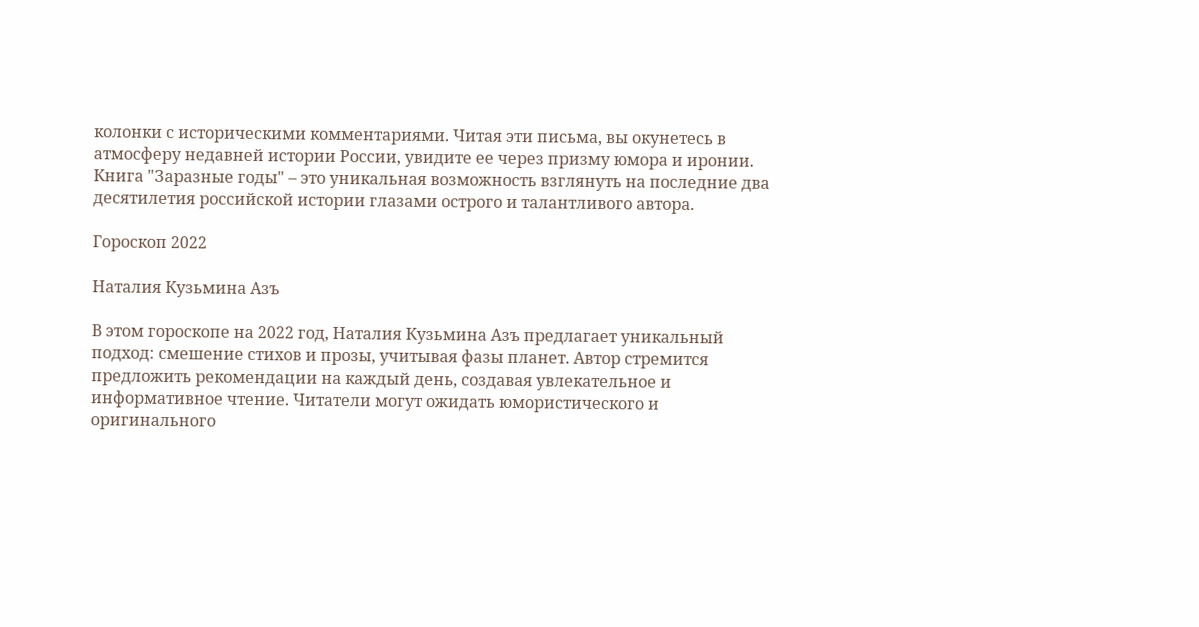колонки с историческими комментариями. Читая эти письма, вы окунетесь в атмосферу недавней истории России, увидите ее через призму юмора и иронии. Книга "Заразные годы" – это уникальная возможность взглянуть на последние два десятилетия российской истории глазами острого и талантливого автора.

Гороскоп 2022

Наталия Кузьмина Азъ

В этом гороскопе на 2022 год, Наталия Кузьмина Азъ предлагает уникальный подход: смешение стихов и прозы, учитывая фазы планет. Автор стремится предложить рекомендации на каждый день, создавая увлекательное и информативное чтение. Читатели могут ожидать юмористического и оригинального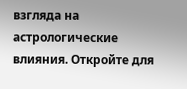взгляда на астрологические влияния. Откройте для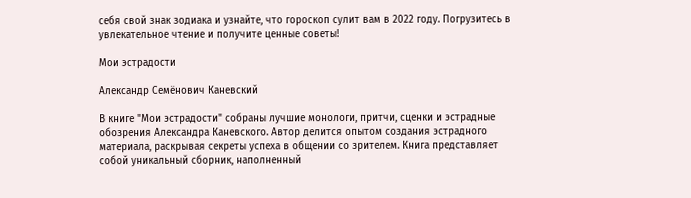себя свой знак зодиака и узнайте, что гороскоп сулит вам в 2022 году. Погрузитесь в увлекательное чтение и получите ценные советы!

Мои эстрадости

Александр Семёнович Каневский

В книге "Мои эстрадости" собраны лучшие монологи, притчи, сценки и эстрадные обозрения Александра Каневского. Автор делится опытом создания эстрадного материала, раскрывая секреты успеха в общении со зрителем. Книга представляет собой уникальный сборник, наполненный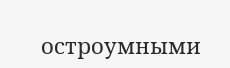остроумными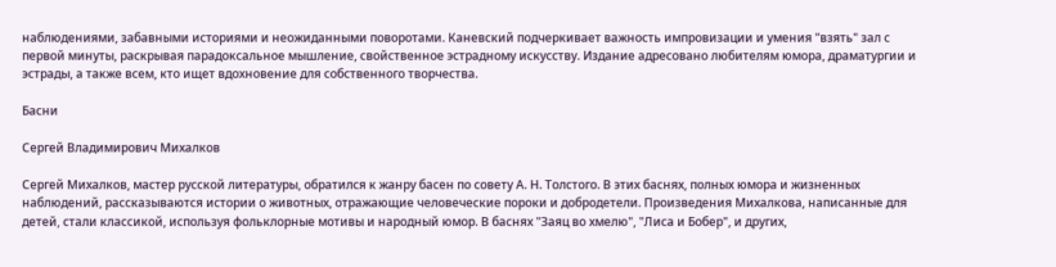наблюдениями, забавными историями и неожиданными поворотами. Каневский подчеркивает важность импровизации и умения "взять" зал с первой минуты, раскрывая парадоксальное мышление, свойственное эстрадному искусству. Издание адресовано любителям юмора, драматургии и эстрады, а также всем, кто ищет вдохновение для собственного творчества.

Басни

Сергей Владимирович Михалков

Сергей Михалков, мастер русской литературы, обратился к жанру басен по совету А. Н. Толстого. В этих баснях, полных юмора и жизненных наблюдений, рассказываются истории о животных, отражающие человеческие пороки и добродетели. Произведения Михалкова, написанные для детей, стали классикой, используя фольклорные мотивы и народный юмор. В баснях "Заяц во хмелю", "Лиса и Бобер", и других,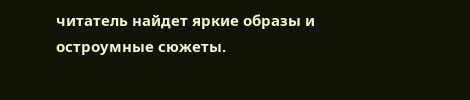читатель найдет яркие образы и остроумные сюжеты.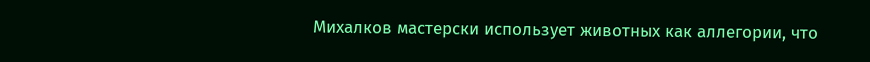Михалков мастерски использует животных как аллегории, что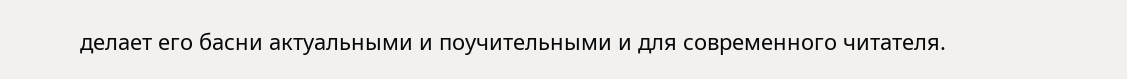делает его басни актуальными и поучительными и для современного читателя.